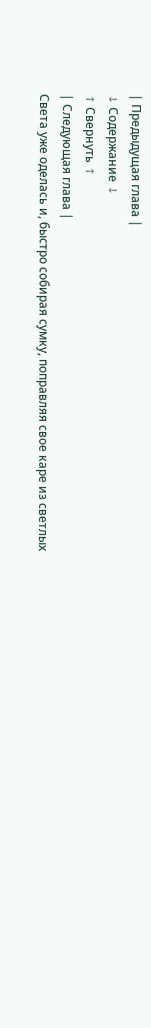| Предыдущая глава |
↓ Содержание ↓
↑ Свернуть ↑
| Следующая глава |
Света уже оделась и, быстро собирая сумку, поправляя свое каре из светлых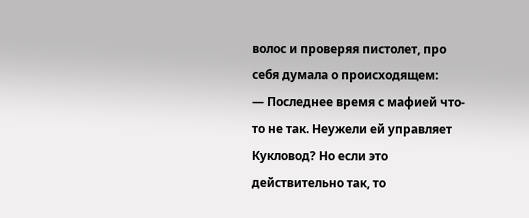волос и проверяя пистолет, про себя думала о происходящем:
— Последнее время с мафией что-то не так. Неужели ей управляет Кукловод? Но если это действительно так, то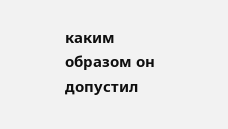каким образом он допустил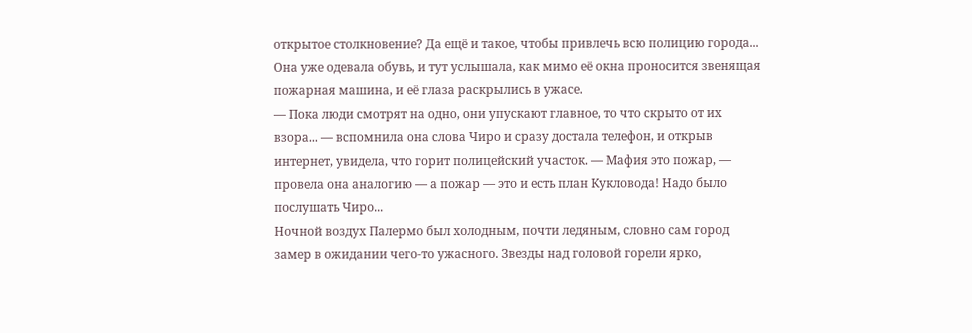открытое столкновение? Да ещё и такое, чтобы привлечь всю полицию города...
Она уже одевала обувь, и тут услышала, как мимо её окна проносится звенящая пожарная машина, и её глаза раскрылись в ужасе.
— Пока люди смотрят на одно, они упускают главное, то что скрыто от их взора... — вспомнила она слова Чиро и сразу достала телефон, и открыв интернет, увидела, что горит полицейский участок. — Мафия это пожар, — провела она аналогию — а пожар — это и есть план Кукловода! Надо было послушать Чиро...
Ночной воздух Палермо был холодным, почти ледяным, словно сам город замер в ожидании чего-то ужасного. Звезды над головой горели ярко,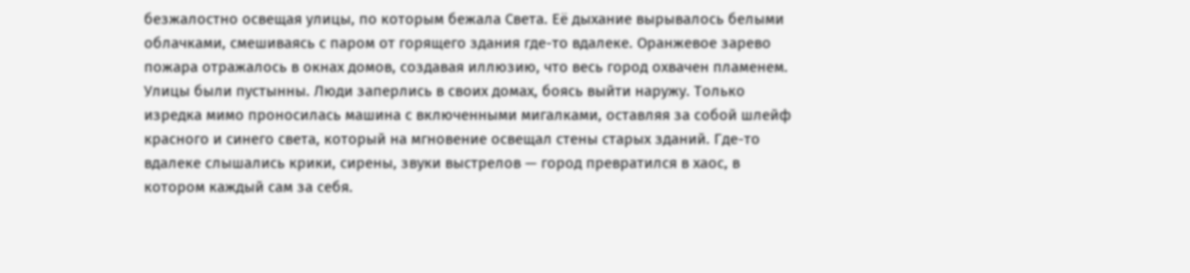безжалостно освещая улицы, по которым бежала Света. Её дыхание вырывалось белыми облачками, смешиваясь с паром от горящего здания где-то вдалеке. Оранжевое зарево пожара отражалось в окнах домов, создавая иллюзию, что весь город охвачен пламенем.
Улицы были пустынны. Люди заперлись в своих домах, боясь выйти наружу. Только изредка мимо проносилась машина с включенными мигалками, оставляя за собой шлейф красного и синего света, который на мгновение освещал стены старых зданий. Где-то вдалеке слышались крики, сирены, звуки выстрелов — город превратился в хаос, в котором каждый сам за себя.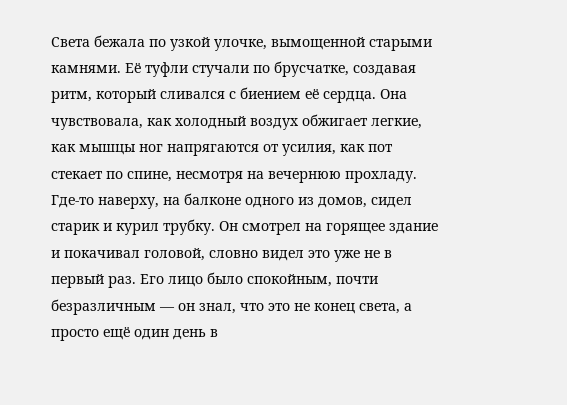Света бежала по узкой улочке, вымощенной старыми камнями. Её туфли стучали по брусчатке, создавая ритм, который сливался с биением её сердца. Она чувствовала, как холодный воздух обжигает легкие, как мышцы ног напрягаются от усилия, как пот стекает по спине, несмотря на вечернюю прохладу.
Где-то наверху, на балконе одного из домов, сидел старик и курил трубку. Он смотрел на горящее здание и покачивал головой, словно видел это уже не в первый раз. Его лицо было спокойным, почти безразличным — он знал, что это не конец света, а просто ещё один день в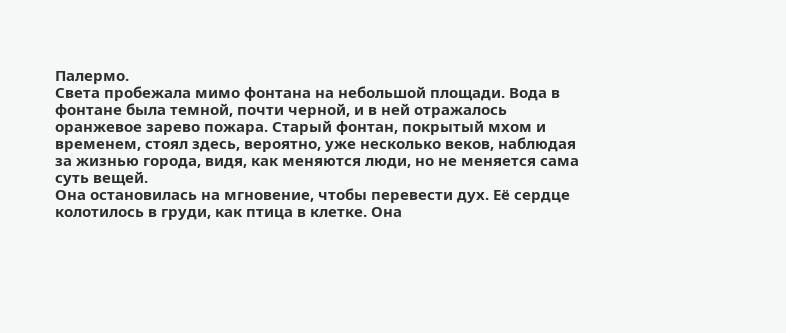Палермо.
Света пробежала мимо фонтана на небольшой площади. Вода в фонтане была темной, почти черной, и в ней отражалось оранжевое зарево пожара. Старый фонтан, покрытый мхом и временем, стоял здесь, вероятно, уже несколько веков, наблюдая за жизнью города, видя, как меняются люди, но не меняется сама суть вещей.
Она остановилась на мгновение, чтобы перевести дух. Её сердце колотилось в груди, как птица в клетке. Она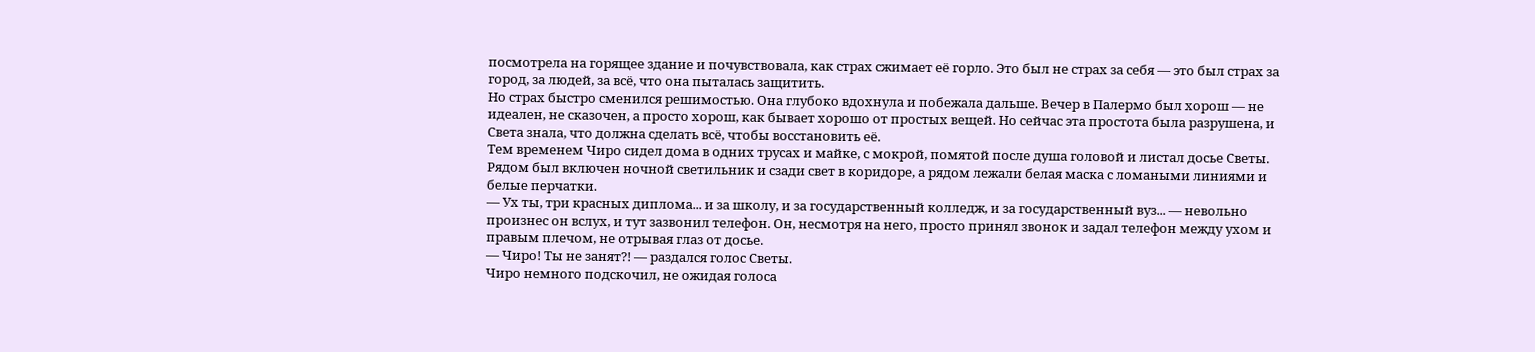посмотрела на горящее здание и почувствовала, как страх сжимает её горло. Это был не страх за себя — это был страх за город, за людей, за всё, что она пыталась защитить.
Но страх быстро сменился решимостью. Она глубоко вдохнула и побежала дальше. Вечер в Палермо был хорош — не идеален, не сказочен, а просто хорош, как бывает хорошо от простых вещей. Но сейчас эта простота была разрушена, и Света знала, что должна сделать всё, чтобы восстановить её.
Тем временем Чиро сидел дома в одних трусах и майке, с мокрой, помятой после душа головой и листал досье Светы. Рядом был включен ночной светильник и сзади свет в коридоре, а рядом лежали белая маска с ломаными линиями и белые перчатки.
— Ух ты, три красных диплома... и за школу, и за государственный колледж, и за государственный вуз... — невольно произнес он вслух, и тут зазвонил телефон. Он, несмотря на него, просто принял звонок и задал телефон между ухом и правым плечом, не отрывая глаз от досье.
— Чиро! Ты не занят?! — раздался голос Светы.
Чиро немного подскочил, не ожидая голоса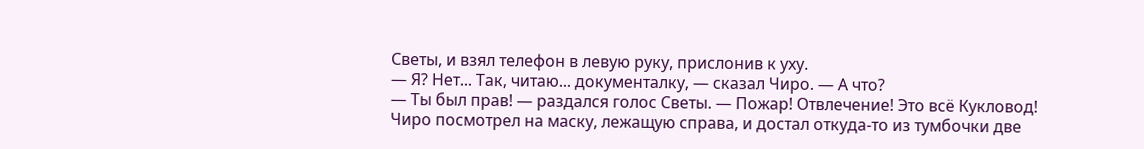Светы, и взял телефон в левую руку, прислонив к уху.
— Я? Нет... Так, читаю... документалку, — сказал Чиро. — А что?
— Ты был прав! — раздался голос Светы. — Пожар! Отвлечение! Это всё Кукловод!
Чиро посмотрел на маску, лежащую справа, и достал откуда-то из тумбочки две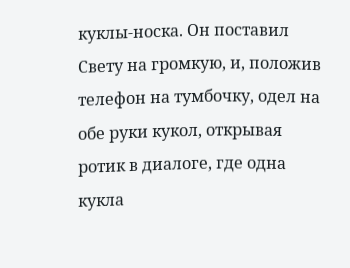куклы-носка. Он поставил Свету на громкую, и, положив телефон на тумбочку, одел на обе руки кукол, открывая ротик в диалоге, где одна кукла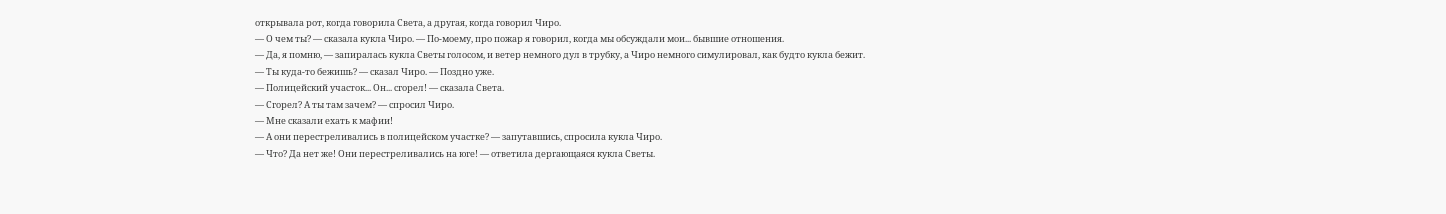открывала рот, когда говорила Света, а другая, когда говорил Чиро.
— О чем ты? — сказала кукла Чиро. — По-моему, про пожар я говорил, когда мы обсуждали мои... бывшие отношения.
— Да, я помню, — запиралась кукла Светы голосом, и ветер немного дул в трубку, а Чиро немного симулировал, как будто кукла бежит.
— Ты куда-то бежишь? — сказал Чиро. — Поздно уже.
— Полицейский участок... Он... сгорел! — сказала Света.
— Сгорел? А ты там зачем? — спросил Чиро.
— Мне сказали ехать к мафии!
— А они перестреливались в полицейском участке? — запутавшись, спросила кукла Чиро.
— Что? Да нет же! Они перестреливались на юге! — ответила дергающаяся кукла Светы.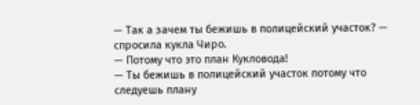— Так а зачем ты бежишь в полицейский участок? — спросила кукла Чиро.
— Потому что это план Кукловода!
— Ты бежишь в полицейский участок потому что следуешь плану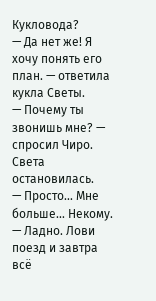Кукловода?
— Да нет же! Я хочу понять его план. — ответила кукла Светы.
— Почему ты звонишь мне? — спросил Чиро.
Света остановилась.
— Просто... Мне больше... Некому.
— Ладно. Лови поезд и завтра всё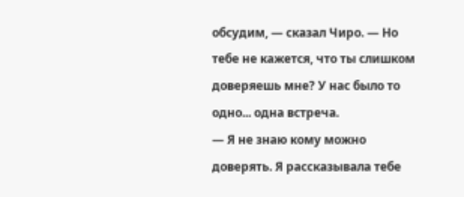обсудим, — сказал Чиро. — Но тебе не кажется, что ты слишком доверяешь мне? У нас было то одно... одна встреча.
— Я не знаю кому можно доверять. Я рассказывала тебе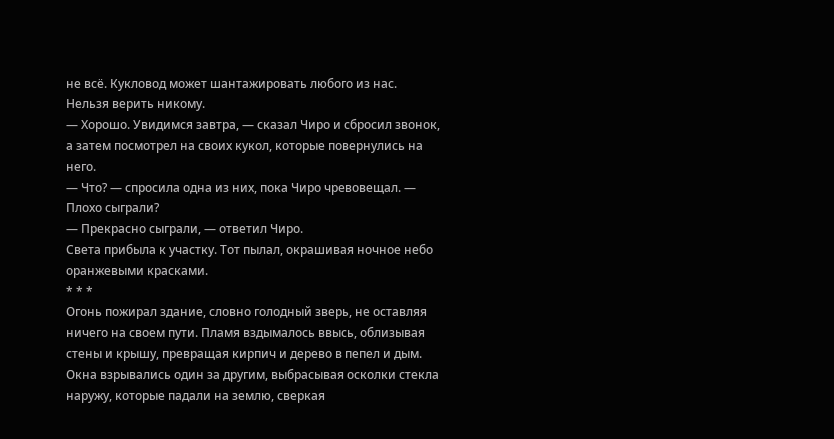не всё. Кукловод может шантажировать любого из нас. Нельзя верить никому.
— Хорошо. Увидимся завтра, — сказал Чиро и сбросил звонок, а затем посмотрел на своих кукол, которые повернулись на него.
— Что? — спросила одна из них, пока Чиро чревовещал. — Плохо сыграли?
— Прекрасно сыграли, — ответил Чиро.
Света прибыла к участку. Тот пылал, окрашивая ночное небо оранжевыми красками.
* * *
Огонь пожирал здание, словно голодный зверь, не оставляя ничего на своем пути. Пламя вздымалось ввысь, облизывая стены и крышу, превращая кирпич и дерево в пепел и дым. Окна взрывались один за другим, выбрасывая осколки стекла наружу, которые падали на землю, сверкая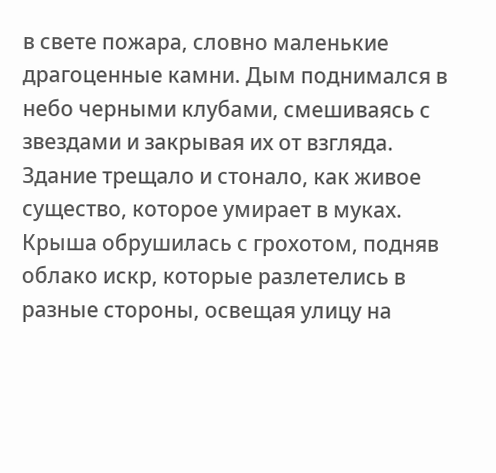в свете пожара, словно маленькие драгоценные камни. Дым поднимался в небо черными клубами, смешиваясь с звездами и закрывая их от взгляда.
Здание трещало и стонало, как живое существо, которое умирает в муках. Крыша обрушилась с грохотом, подняв облако искр, которые разлетелись в разные стороны, освещая улицу на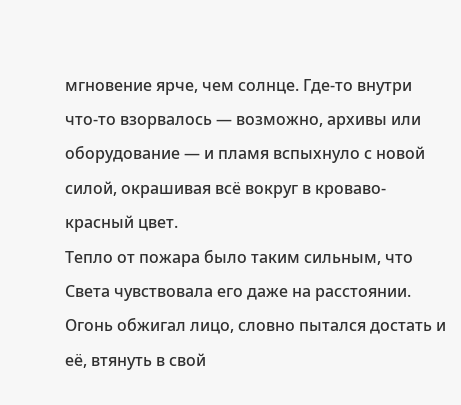мгновение ярче, чем солнце. Где-то внутри что-то взорвалось — возможно, архивы или оборудование — и пламя вспыхнуло с новой силой, окрашивая всё вокруг в кроваво-красный цвет.
Тепло от пожара было таким сильным, что Света чувствовала его даже на расстоянии. Огонь обжигал лицо, словно пытался достать и её, втянуть в свой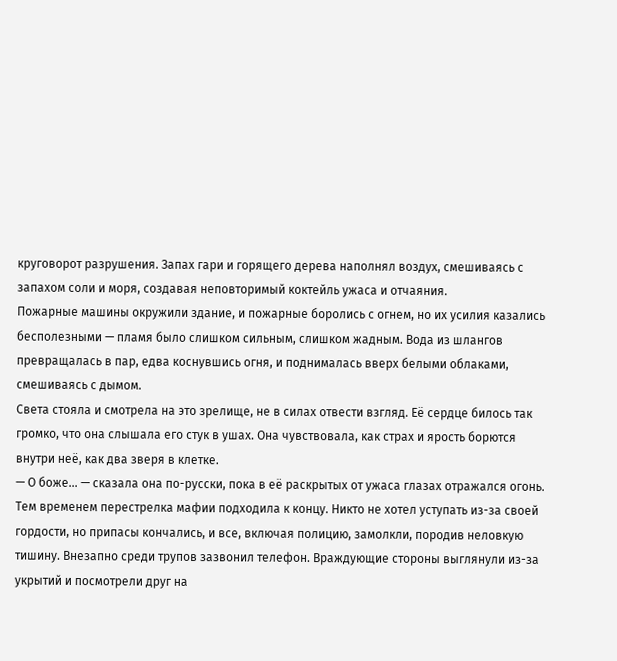круговорот разрушения. Запах гари и горящего дерева наполнял воздух, смешиваясь с запахом соли и моря, создавая неповторимый коктейль ужаса и отчаяния.
Пожарные машины окружили здание, и пожарные боролись с огнем, но их усилия казались бесполезными — пламя было слишком сильным, слишком жадным. Вода из шлангов превращалась в пар, едва коснувшись огня, и поднималась вверх белыми облаками, смешиваясь с дымом.
Света стояла и смотрела на это зрелище, не в силах отвести взгляд. Её сердце билось так громко, что она слышала его стук в ушах. Она чувствовала, как страх и ярость борются внутри неё, как два зверя в клетке.
— О боже... — сказала она по-русски, пока в её раскрытых от ужаса глазах отражался огонь.
Тем временем перестрелка мафии подходила к концу. Никто не хотел уступать из-за своей гордости, но припасы кончались, и все, включая полицию, замолкли, породив неловкую тишину. Внезапно среди трупов зазвонил телефон. Враждующие стороны выглянули из-за укрытий и посмотрели друг на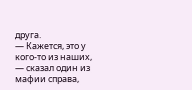друга.
— Кажется, это у кого-то из наших, — сказал один из мафии справа,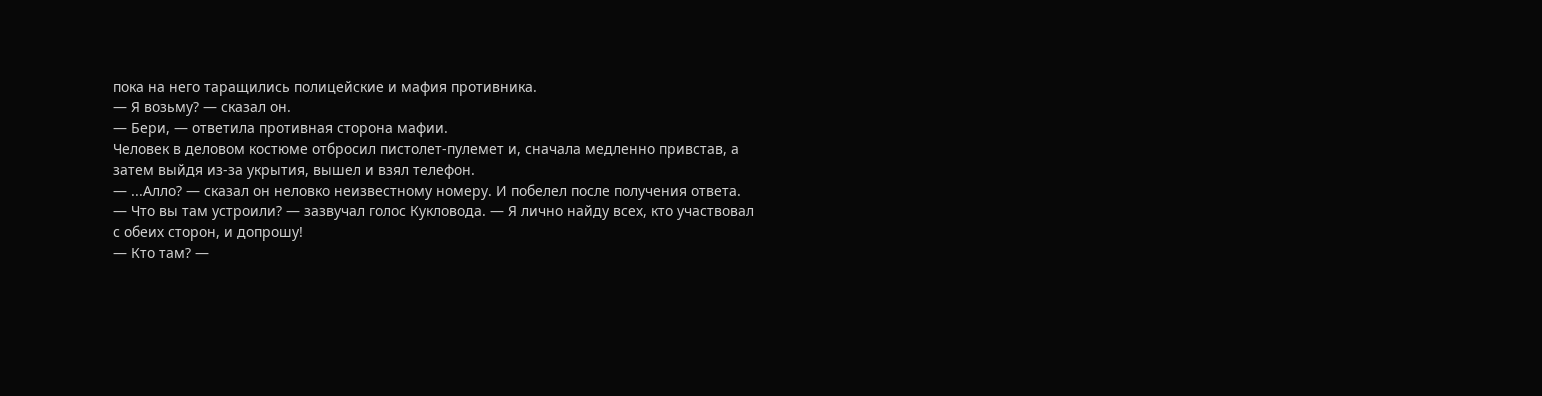пока на него таращились полицейские и мафия противника.
— Я возьму? — сказал он.
— Бери, — ответила противная сторона мафии.
Человек в деловом костюме отбросил пистолет-пулемет и, сначала медленно привстав, а затем выйдя из-за укрытия, вышел и взял телефон.
— ...Алло? — сказал он неловко неизвестному номеру. И побелел после получения ответа.
— Что вы там устроили? — зазвучал голос Кукловода. — Я лично найду всех, кто участвовал с обеих сторон, и допрошу!
— Кто там? —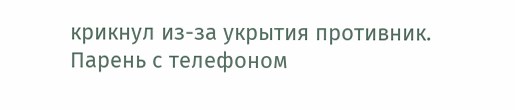крикнул из-за укрытия противник.
Парень с телефоном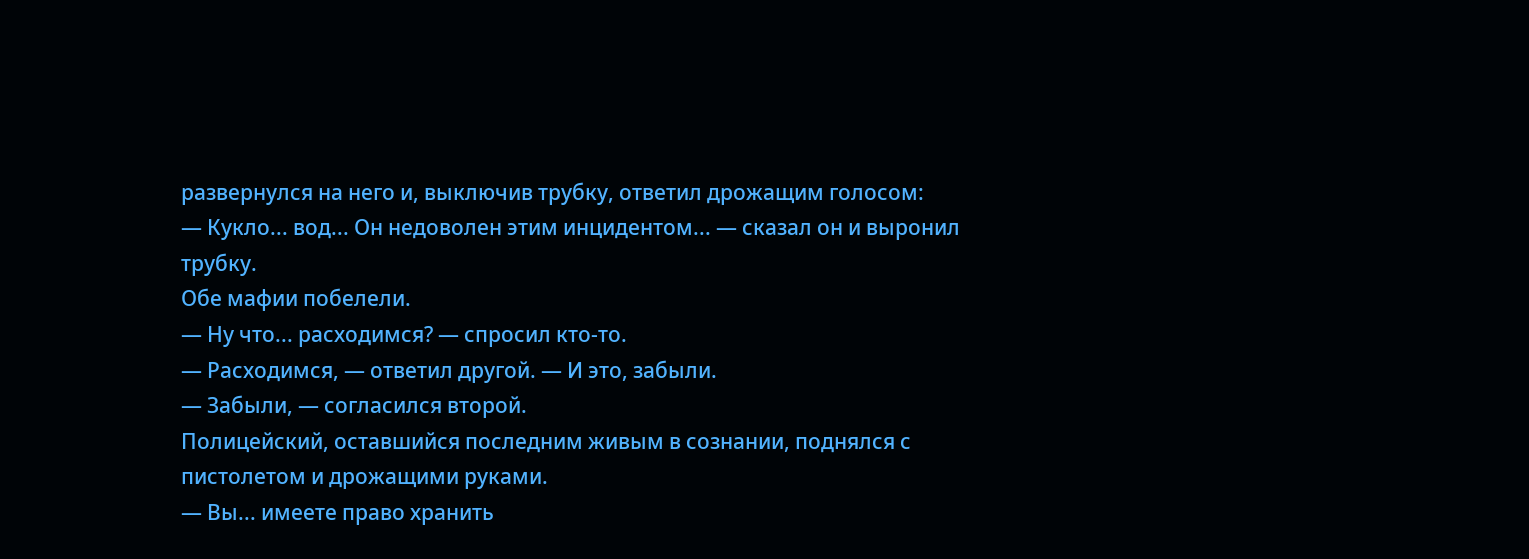развернулся на него и, выключив трубку, ответил дрожащим голосом:
— Кукло... вод... Он недоволен этим инцидентом... — сказал он и выронил трубку.
Обе мафии побелели.
— Ну что... расходимся? — спросил кто-то.
— Расходимся, — ответил другой. — И это, забыли.
— Забыли, — согласился второй.
Полицейский, оставшийся последним живым в сознании, поднялся с пистолетом и дрожащими руками.
— Вы... имеете право хранить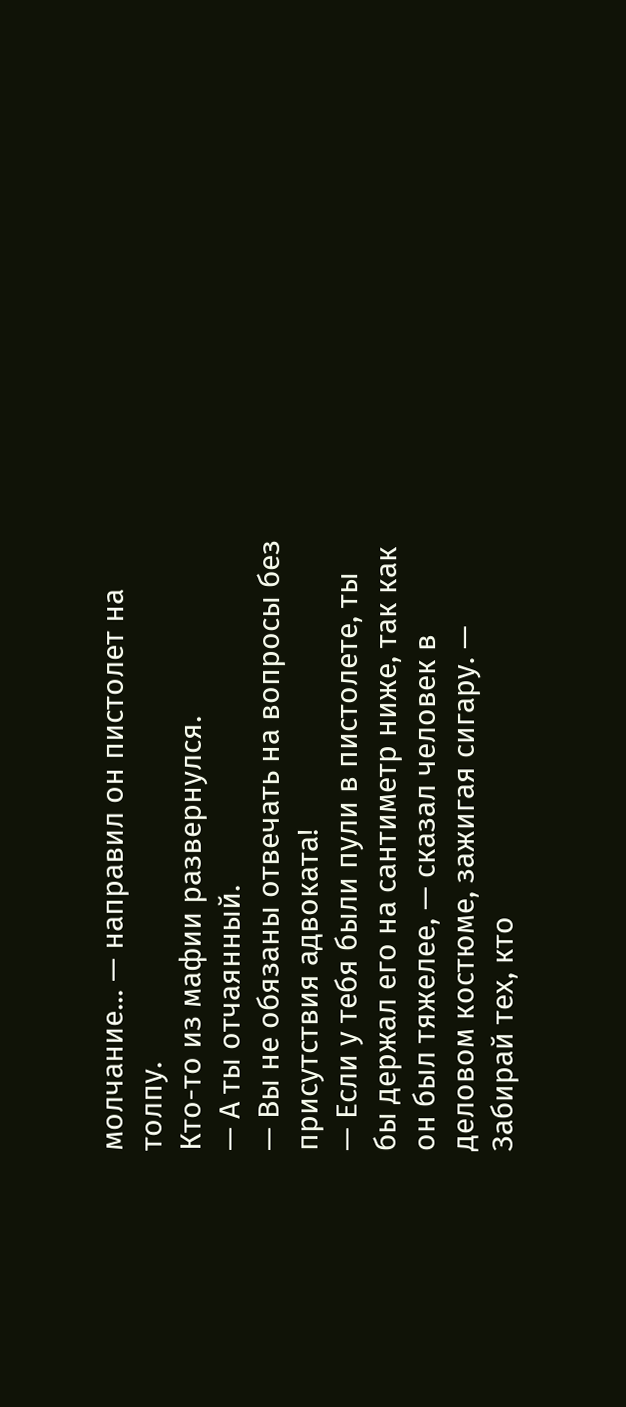молчание... — направил он пистолет на толпу.
Кто-то из мафии развернулся.
— А ты отчаянный.
— Вы не обязаны отвечать на вопросы без присутствия адвоката!
— Если у тебя были пули в пистолете, ты бы держал его на сантиметр ниже, так как он был тяжелее, — сказал человек в деловом костюме, зажигая сигару. — Забирай тех, кто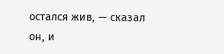остался жив, — сказал он, и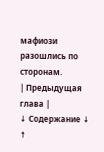мафиози разошлись по сторонам.
| Предыдущая глава |
↓ Содержание ↓
↑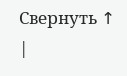Свернуть ↑
|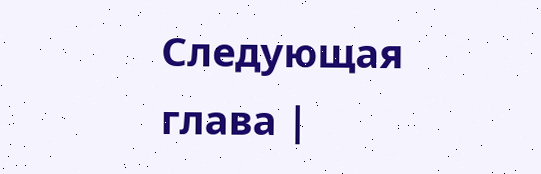Следующая глава |